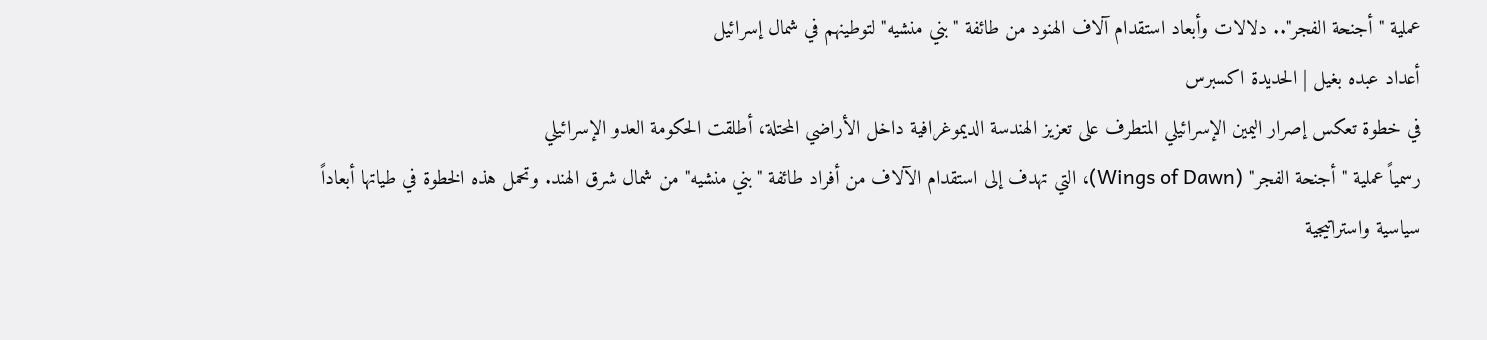عملية "أجنحة الفجر".. دلالات وأبعاد استقدام آلاف الهنود من طائفة "بني منشيه" لتوطينهم في شمال إسرائيل
أعداد عبده بغيل | الحديدة اكسبرس
في خطوة تعكس إصرار اليمين الإسرائيلي المتطرف على تعزيز الهندسة الديموغرافية داخل الأراضي المحتلة، أطلقت الحكومة العدو الإسرائيلي
رسمياً عملية "أجنحة الفجر" (Wings of Dawn)، التي تهدف إلى استقدام الآلاف من أفراد طائفة "بني منشيه" من شمال شرق الهند. وتحمل هذه الخطوة في طياتها أبعاداً سياسية واستراتيجية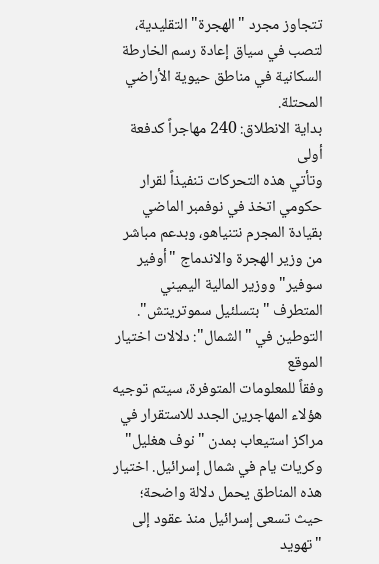تتجاوز مجرد "الهجرة" التقليدية، لتصب في سياق إعادة رسم الخارطة السكانية في مناطق حيوية الأراضي المحتلة.
بداية الانطلاق: 240 مهاجراً كدفعة أولى
وتأتي هذه التحركات تنفيذاً لقرار حكومي اتخذ في نوفمبر الماضي بقيادة المجرم نتنياهو، وبدعم مباشر من وزير الهجرة والاندماج "أوفير سوفير" ووزير المالية اليميني المتطرف "بتسلئيل سموتريتش".
التوطين في "الشمال": دلالات اختيار الموقع
وفقاً للمعلومات المتوفرة، سيتم توجيه هؤلاء المهاجرين الجدد للاستقرار في مراكز استيعاب بمدن "نوف هغليل" وكريات يام في شمال إسرائيل. اختيار هذه المناطق يحمل دلالة واضحة؛ حيث تسعى إسرائيل منذ عقود إلى "تهويد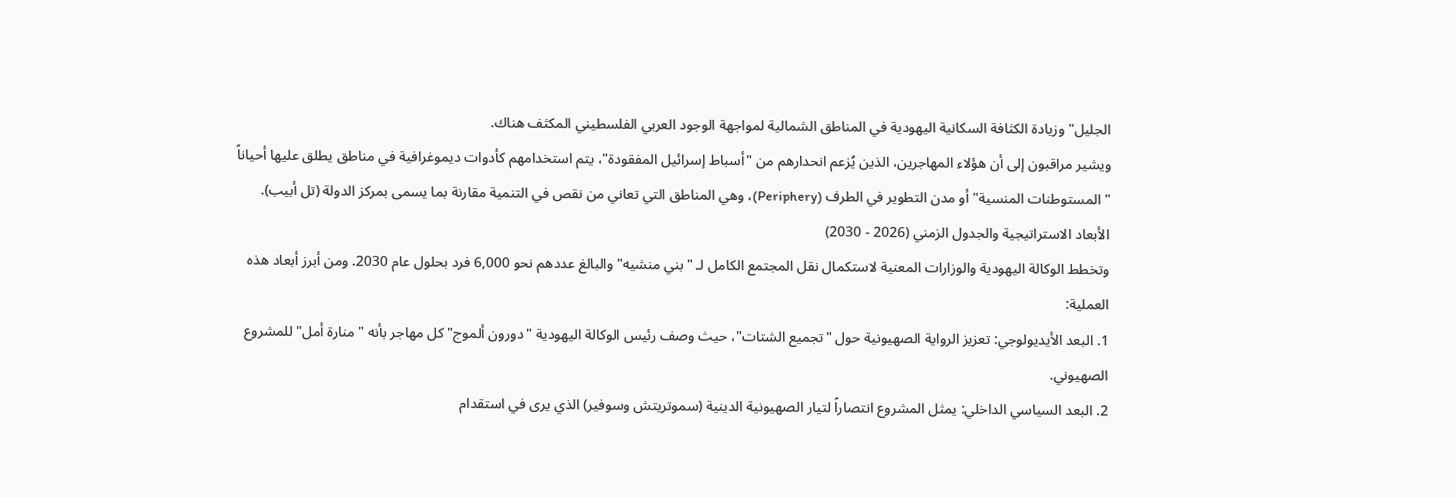الجليل" وزيادة الكثافة السكانية اليهودية في المناطق الشمالية لمواجهة الوجود العربي الفلسطيني المكثف هناك.
ويشير مراقبون إلى أن هؤلاء المهاجرين، الذين يُزعم انحدارهم من "أسباط إسرائيل المفقودة"، يتم استخدامهم كأدوات ديموغرافية في مناطق يطلق عليها أحياناً "المستوطنات المنسية" أو مدن التطوير في الطرف (Periphery)، وهي المناطق التي تعاني من نقص في التنمية مقارنة بما يسمى بمركز الدولة (تل أبيب).
الأبعاد الاستراتيجية والجدول الزمني (2026 - 2030)
وتخطط الوكالة اليهودية والوزارات المعنية لاستكمال نقل المجتمع الكامل لـ "بني منشيه" والبالغ عددهم نحو 6,000 فرد بحلول عام 2030. ومن أبرز أبعاد هذه العملية:
1. البعد الأيديولوجي: تعزيز الرواية الصهيونية حول "تجميع الشتات"، حيث وصف رئيس الوكالة اليهودية "دورون ألموج" كل مهاجر بأنه "منارة أمل" للمشروع الصهيوني.
2. البعد السياسي الداخلي: يمثل المشروع انتصاراً لتيار الصهيونية الدينية (سموتريتش وسوفير) الذي يرى في استقدام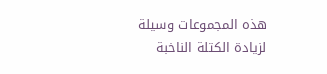هذه المجموعات وسيلة لزيادة الكتلة الناخبة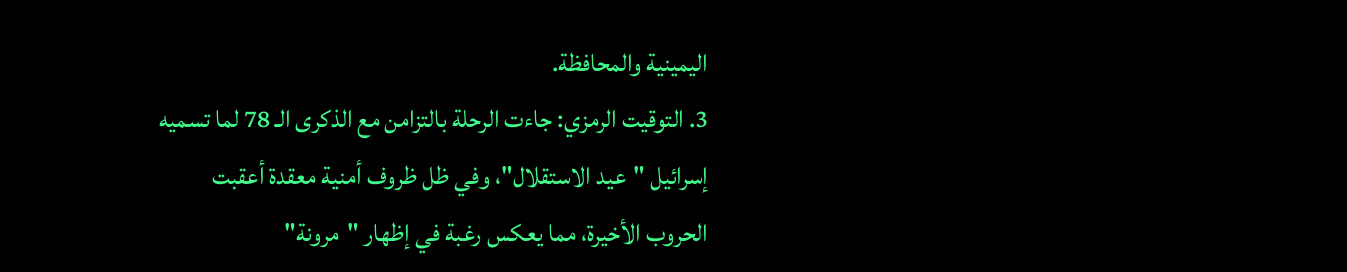اليمينية والمحافظة.
3. التوقيت الرمزي: جاءت الرحلة بالتزامن مع الذكرى الـ 78 لما تسميه إسرائيل "عيد الاستقلال"، وفي ظل ظروف أمنية معقدة أعقبت الحروب الأخيرة، مما يعكس رغبة في إظهار "مرونة"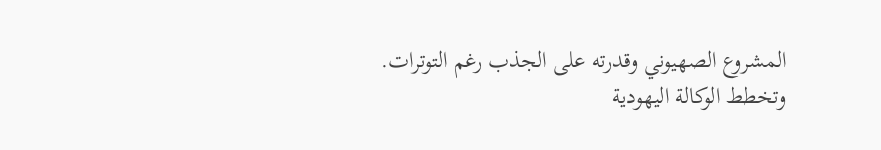المشروع الصهيوني وقدرته على الجذب رغم التوترات.
وتخطط الوكالة اليهودية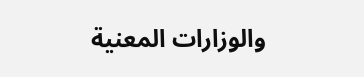والوزارات المعنية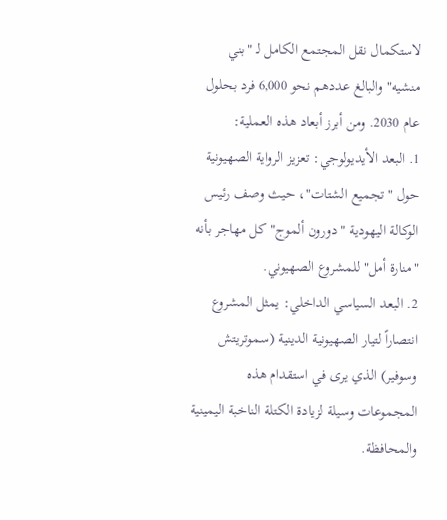لاستكمال نقل المجتمع الكامل لـ "بني منشيه" والبالغ عددهم نحو 6,000 فرد بحلول عام 2030. ومن أبرز أبعاد هذه العملية:
1. البعد الأيديولوجي: تعزيز الرواية الصهيونية حول "تجميع الشتات"، حيث وصف رئيس الوكالة اليهودية "دورون ألموج" كل مهاجر بأنه "منارة أمل" للمشروع الصهيوني.
2. البعد السياسي الداخلي: يمثل المشروع انتصاراً لتيار الصهيونية الدينية (سموتريتش وسوفير) الذي يرى في استقدام هذه المجموعات وسيلة لزيادة الكتلة الناخبة اليمينية والمحافظة.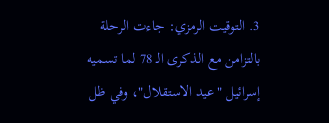3. التوقيت الرمزي: جاءت الرحلة بالتزامن مع الذكرى الـ 78 لما تسميه إسرائيل "عيد الاستقلال"، وفي ظل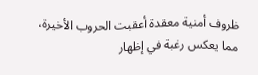ظروف أمنية معقدة أعقبت الحروب الأخيرة، مما يعكس رغبة في إظهار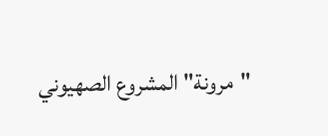"مرونة" المشروع الصهيوني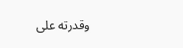وقدرته على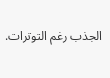الجذب رغم التوترات.